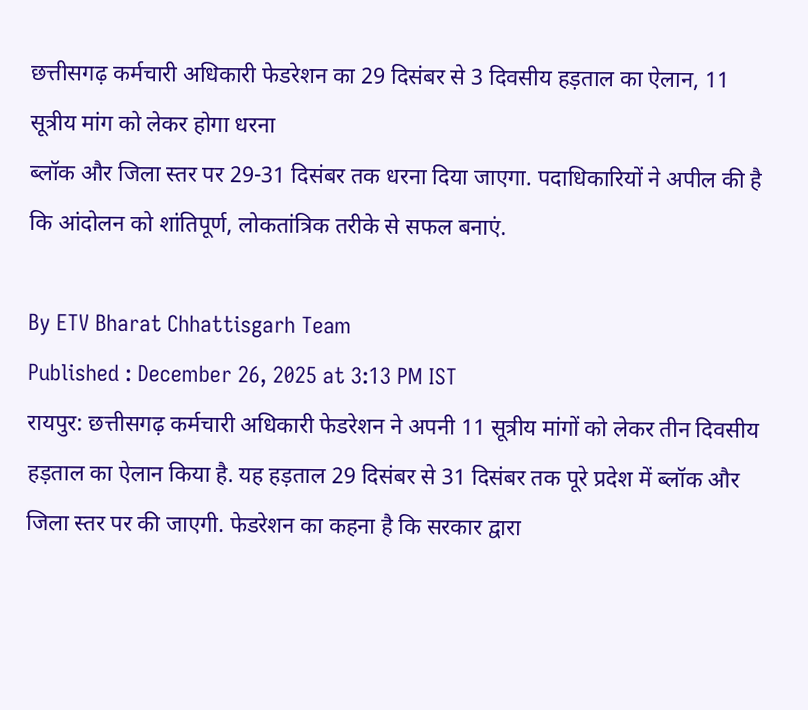छत्तीसगढ़ कर्मचारी अधिकारी फेडरेशन का 29 दिसंबर से 3 दिवसीय हड़ताल का ऐलान, 11 सूत्रीय मांग को लेकर होगा धरना
ब्लॉक और जिला स्तर पर 29-31 दिसंबर तक धरना दिया जाएगा. पदाधिकारियों ने अपील की है कि आंदोलन को शांतिपूर्ण, लोकतांत्रिक तरीके से सफल बनाएं.

By ETV Bharat Chhattisgarh Team
Published : December 26, 2025 at 3:13 PM IST
रायपुर: छत्तीसगढ़ कर्मचारी अधिकारी फेडरेशन ने अपनी 11 सूत्रीय मांगों को लेकर तीन दिवसीय हड़ताल का ऐलान किया है. यह हड़ताल 29 दिसंबर से 31 दिसंबर तक पूरे प्रदेश में ब्लॉक और जिला स्तर पर की जाएगी. फेडरेशन का कहना है कि सरकार द्वारा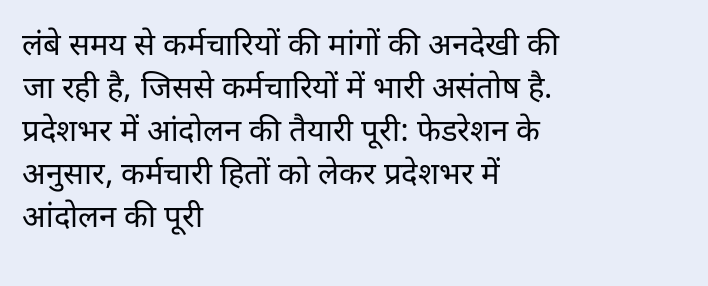लंबे समय से कर्मचारियों की मांगों की अनदेखी की जा रही है, जिससे कर्मचारियों में भारी असंतोष है.
प्रदेशभर में आंदोलन की तैयारी पूरी: फेडरेशन के अनुसार, कर्मचारी हितों को लेकर प्रदेशभर में आंदोलन की पूरी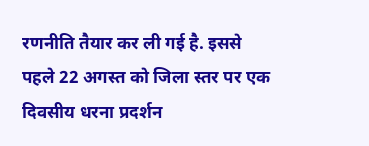रणनीति तैयार कर ली गई है. इससे पहले 22 अगस्त को जिला स्तर पर एक दिवसीय धरना प्रदर्शन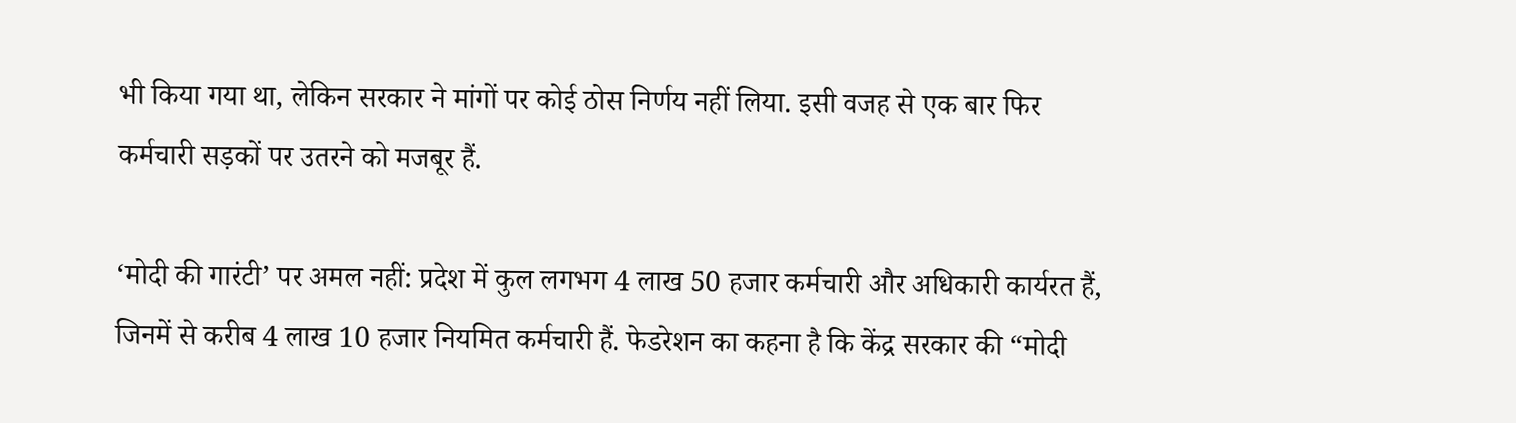भी किया गया था, लेकिन सरकार ने मांगों पर कोई ठोस निर्णय नहीं लिया. इसी वजह से एक बार फिर कर्मचारी सड़कों पर उतरने को मजबूर हैं.

‘मोदी की गारंटी’ पर अमल नहीं: प्रदेश में कुल लगभग 4 लाख 50 हजार कर्मचारी और अधिकारी कार्यरत हैं, जिनमें से करीब 4 लाख 10 हजार नियमित कर्मचारी हैं. फेडरेशन का कहना है कि केंद्र सरकार की “मोदी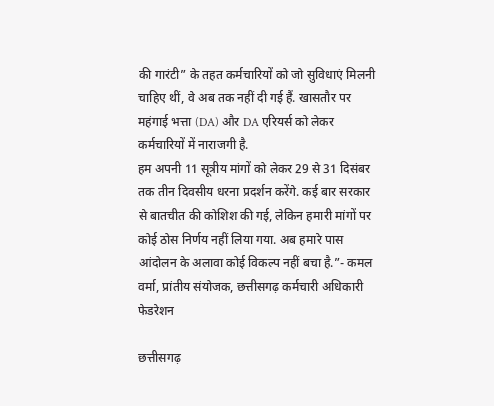की गारंटी” के तहत कर्मचारियों को जो सुविधाएं मिलनी चाहिए थीं, वे अब तक नहीं दी गई हैं. खासतौर पर महंगाई भत्ता (DA) और DA एरियर्स को लेकर कर्मचारियों में नाराजगी है.
हम अपनी 11 सूत्रीय मांगों को लेकर 29 से 31 दिसंबर तक तीन दिवसीय धरना प्रदर्शन करेंगे. कई बार सरकार से बातचीत की कोशिश की गई, लेकिन हमारी मांगों पर कोई ठोस निर्णय नहीं लिया गया. अब हमारे पास आंदोलन के अलावा कोई विकल्प नहीं बचा है.”- कमल वर्मा, प्रांतीय संयोजक, छत्तीसगढ़ कर्मचारी अधिकारी फेडरेशन

छत्तीसगढ़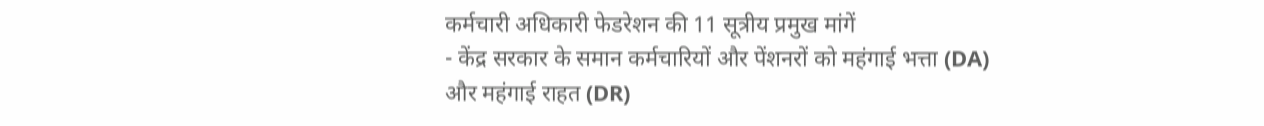कर्मचारी अधिकारी फेडरेशन की 11 सूत्रीय प्रमुख मांगें
- केंद्र सरकार के समान कर्मचारियों और पेंशनरों को महंगाई भत्ता (DA) और महंगाई राहत (DR)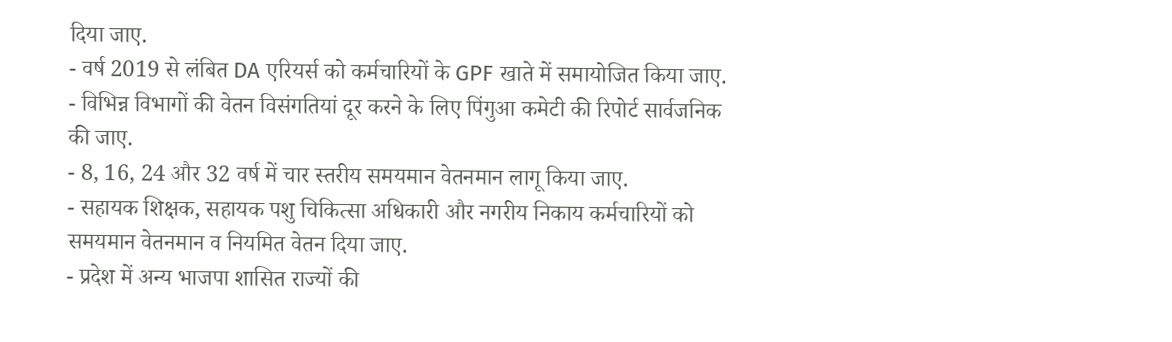दिया जाए.
- वर्ष 2019 से लंबित DA एरियर्स को कर्मचारियों के GPF खाते में समायोजित किया जाए.
- विभिन्न विभागों की वेतन विसंगतियां दूर करने के लिए पिंगुआ कमेटी की रिपोर्ट सार्वजनिक की जाए.
- 8, 16, 24 और 32 वर्ष में चार स्तरीय समयमान वेतनमान लागू किया जाए.
- सहायक शिक्षक, सहायक पशु चिकित्सा अधिकारी और नगरीय निकाय कर्मचारियों को समयमान वेतनमान व नियमित वेतन दिया जाए.
- प्रदेश में अन्य भाजपा शासित राज्यों की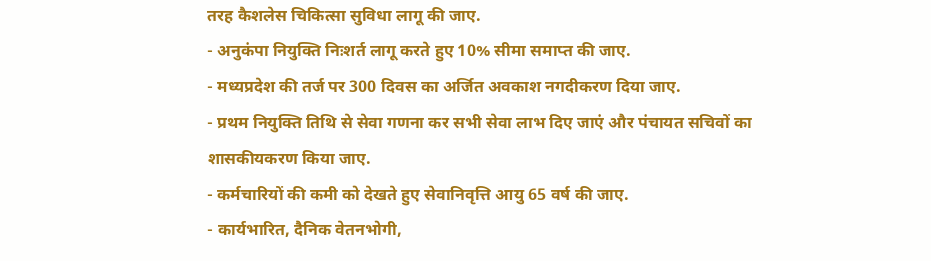तरह कैशलेस चिकित्सा सुविधा लागू की जाए.
- अनुकंपा नियुक्ति निःशर्त लागू करते हुए 10% सीमा समाप्त की जाए.
- मध्यप्रदेश की तर्ज पर 300 दिवस का अर्जित अवकाश नगदीकरण दिया जाए.
- प्रथम नियुक्ति तिथि से सेवा गणना कर सभी सेवा लाभ दिए जाएं और पंचायत सचिवों का शासकीयकरण किया जाए.
- कर्मचारियों की कमी को देखते हुए सेवानिवृत्ति आयु 65 वर्ष की जाए.
- कार्यभारित, दैनिक वेतनभोगी,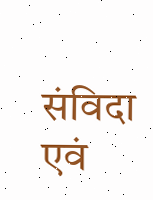संविदा एवं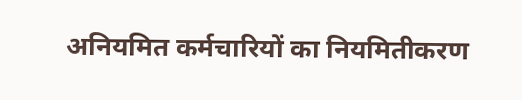अनियमित कर्मचारियों का नियमितीकरण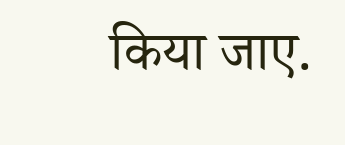किया जाए.